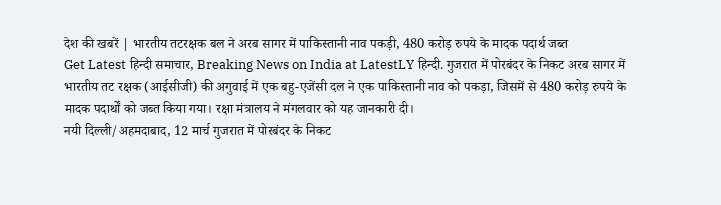देश की खबरें | भारतीय तटरक्षक बल ने अरब सागर में पाकिस्तानी नाव पकड़ी, 480 करोड़ रुपये के मादक पदार्थ जब्त
Get Latest हिन्दी समाचार, Breaking News on India at LatestLY हिन्दी. गुजरात में पोरबंदर के निकट अरब सागर में भारतीय तट रक्षक (आईसीजी) की अगुवाई में एक बहु-एजेंसी दल ने एक पाकिस्तानी नाव को पकड़ा, जिसमें से 480 करोड़ रुपये के मादक पदार्थों को जब्त किया गया। रक्षा मंत्रालय ने मंगलवार को यह जानकारी दी।
नयी दिल्ली/अहमदाबाद, 12 मार्च गुजरात में पोरबंदर के निकट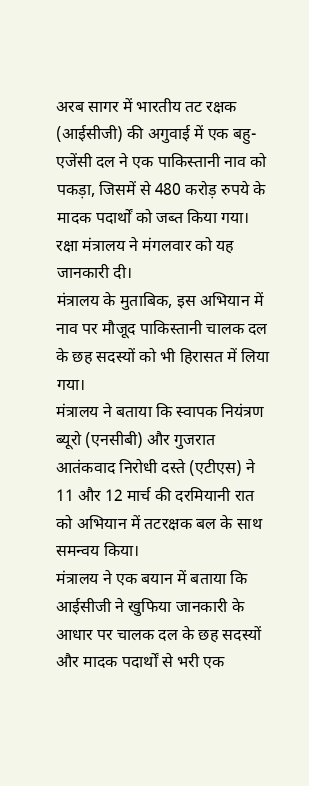अरब सागर में भारतीय तट रक्षक (आईसीजी) की अगुवाई में एक बहु-एजेंसी दल ने एक पाकिस्तानी नाव को पकड़ा, जिसमें से 480 करोड़ रुपये के मादक पदार्थों को जब्त किया गया। रक्षा मंत्रालय ने मंगलवार को यह जानकारी दी।
मंत्रालय के मुताबिक, इस अभियान में नाव पर मौजूद पाकिस्तानी चालक दल के छह सदस्यों को भी हिरासत में लिया गया।
मंत्रालय ने बताया कि स्वापक नियंत्रण ब्यूरो (एनसीबी) और गुजरात आतंकवाद निरोधी दस्ते (एटीएस) ने 11 और 12 मार्च की दरमियानी रात को अभियान में तटरक्षक बल के साथ समन्वय किया।
मंत्रालय ने एक बयान में बताया कि आईसीजी ने खुफिया जानकारी के आधार पर चालक दल के छह सदस्यों और मादक पदार्थों से भरी एक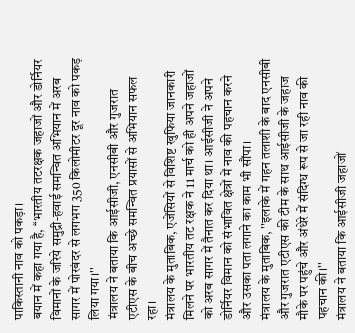पाकिस्तानी नाव को पकड़ा।
बयान में कहा गया है, ‘‘भारतीय तटरक्षक जहाजों और डोर्नियर विमानों के जरिये समुद्री-हवाई समन्वित अभियान में अरब सागर में पोरबंदर से लगभग 350 किलोमीटर दूर नाव को पकड़ लिया गया।''
मंत्रालय ने बताया कि आईसीजी, एनसीबी और गुजरात एटीएस के बीच अच्छे समन्वित प्रयासों से अभियान सफल रहा।
मंत्रालय के मुताबिक, एजेंसियों से विशिष्ट खुफिया जानकारी मिलने पर भारतीय तट रक्षक ने 11 मार्च को ही अपने जहाजों को अरब सागर में तैनात कर दिया था। आईसीजी ने अपने डोर्नियर विमान को संभावित क्षेत्रों में नाव की पहचान करने और उसका पता लगाने का काम भी सौंपा।
मंत्रालय के मुताबिक, ''इलाके में गहन तलाशी के बाद एनसीबी और गुजरात एटीएस की टीम के साथ आईसीजी के जहाज मौके पर पहुंचे और अंधेरे में संदिग्ध रूप से जा रही नाव की पहचान की।''
मंत्रालय ने बताया कि आईसीजी जहाजों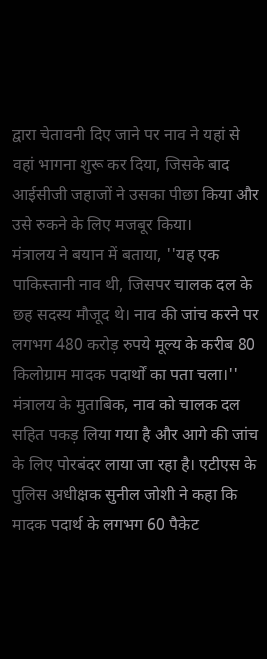द्वारा चेतावनी दिए जाने पर नाव ने यहां से वहां भागना शुरू कर दिया, जिसके बाद आईसीजी जहाजों ने उसका पीछा किया और उसे रुकने के लिए मजबूर किया।
मंत्रालय ने बयान में बताया, ''यह एक पाकिस्तानी नाव थी, जिसपर चालक दल के छह सदस्य मौजूद थे। नाव की जांच करने पर लगभग 480 करोड़ रुपये मूल्य के करीब 80 किलोग्राम मादक पदार्थों का पता चला।''
मंत्रालय के मुताबिक, नाव को चालक दल सहित पकड़ लिया गया है और आगे की जांच के लिए पोरबंदर लाया जा रहा है। एटीएस के पुलिस अधीक्षक सुनील जोशी ने कहा कि मादक पदार्थ के लगभग 60 पैकेट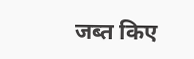जब्त किए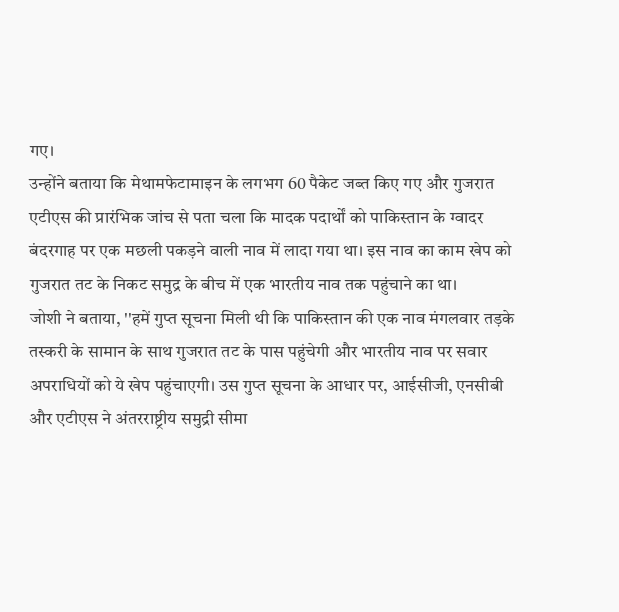गए।
उन्होंने बताया कि मेथामफेटामाइन के लगभग 60 पैकेट जब्त किए गए और गुजरात एटीएस की प्रारंभिक जांच से पता चला कि मादक पदार्थों को पाकिस्तान के ग्वादर बंदरगाह पर एक मछली पकड़ने वाली नाव में लादा गया था। इस नाव का काम खेप को गुजरात तट के निकट समुद्र के बीच में एक भारतीय नाव तक पहुंचाने का था।
जोशी ने बताया, ''हमें गुप्त सूचना मिली थी कि पाकिस्तान की एक नाव मंगलवार तड़के तस्करी के सामान के साथ गुजरात तट के पास पहुंचेगी और भारतीय नाव पर सवार अपराधियों को ये खेप पहुंचाएगी। उस गुप्त सूचना के आधार पर, आईसीजी, एनसीबी और एटीएस ने अंतरराष्ट्रीय समुद्री सीमा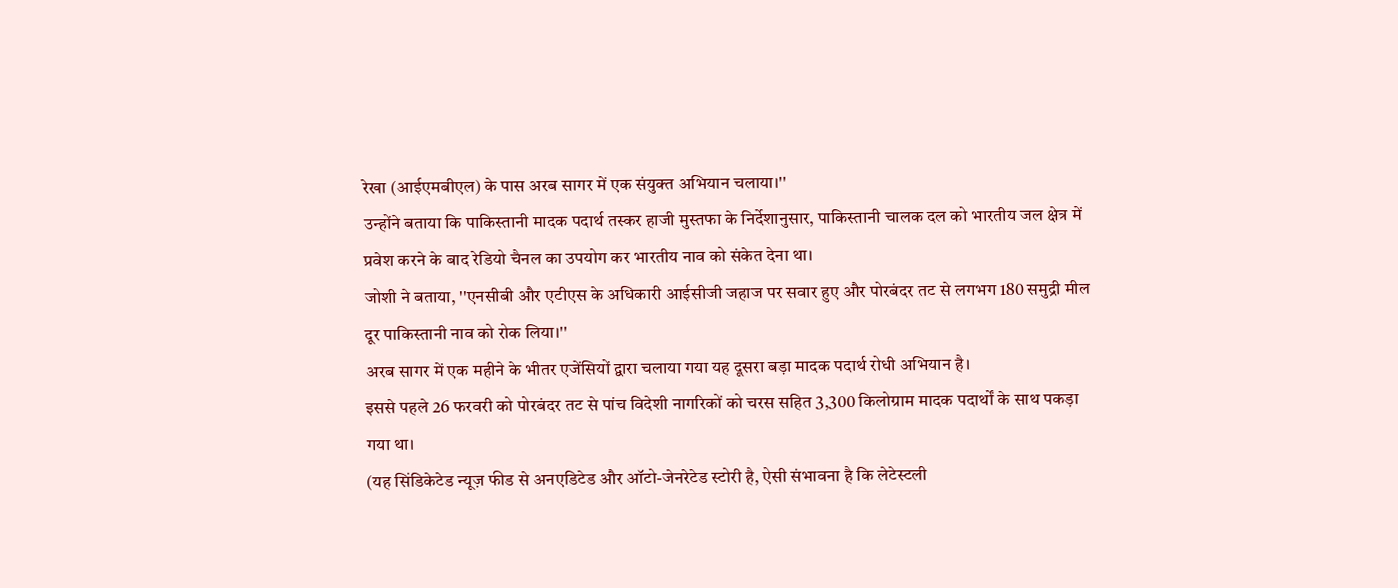रेखा (आईएमबीएल) के पास अरब सागर में एक संयुक्त अभियान चलाया।''
उन्होंने बताया कि पाकिस्तानी मादक पदार्थ तस्कर हाजी मुस्तफा के निर्देशानुसार, पाकिस्तानी चालक दल को भारतीय जल क्षेत्र में प्रवेश करने के बाद रेडियो चैनल का उपयोग कर भारतीय नाव को संकेत देना था।
जोशी ने बताया, ''एनसीबी और एटीएस के अधिकारी आईसीजी जहाज पर सवार हुए और पोरबंदर तट से लगभग 180 समुद्री मील दूर पाकिस्तानी नाव को रोक लिया।''
अरब सागर में एक महीने के भीतर एजेंसियों द्वारा चलाया गया यह दूसरा बड़ा मादक पदार्थ रोधी अभियान है।
इससे पहले 26 फरवरी को पोरबंदर तट से पांच विदेशी नागरिकों को चरस सहित 3,300 किलोग्राम मादक पदार्थों के साथ पकड़ा गया था।
(यह सिंडिकेटेड न्यूज़ फीड से अनएडिटेड और ऑटो-जेनरेटेड स्टोरी है, ऐसी संभावना है कि लेटेस्टली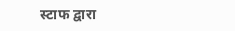स्टाफ द्वारा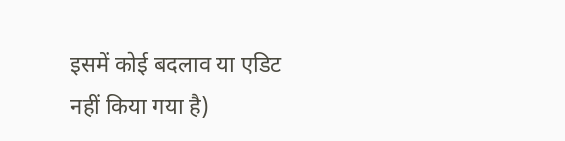इसमें कोई बदलाव या एडिट नहीं किया गया है)